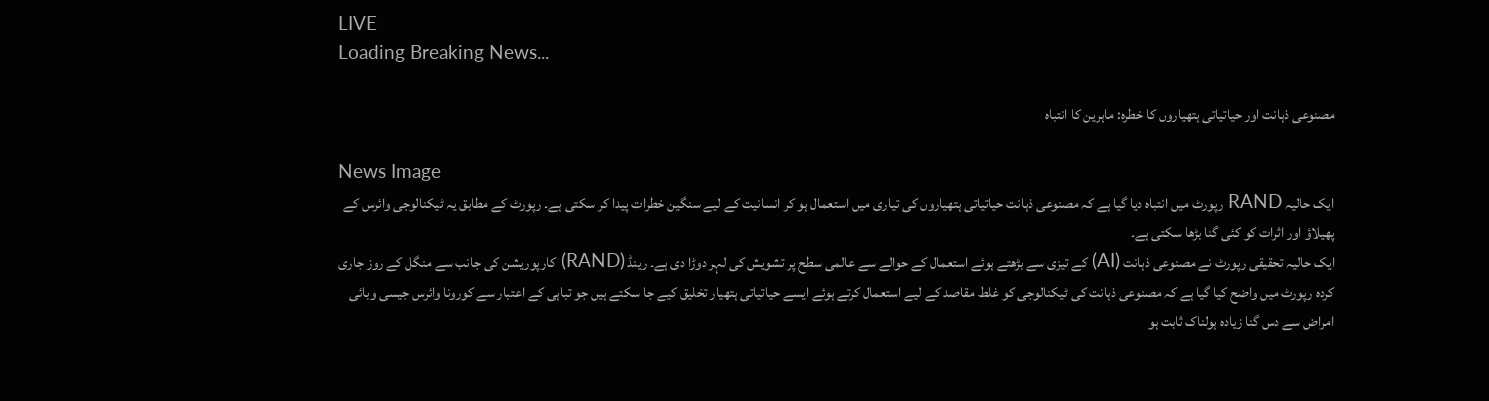LIVE
Loading Breaking News...

مصنوعی ذہانت اور حیاتیاتی ہتھیاروں کا خطرہ: ماہرین کا انتباہ

News Image
ایک حالیہ RAND رپورٹ میں انتباہ دیا گیا ہے کہ مصنوعی ذہانت حیاتیاتی ہتھیاروں کی تیاری میں استعمال ہو کر انسانیت کے لیے سنگین خطرات پیدا کر سکتی ہے۔ رپورٹ کے مطابق یہ ٹیکنالوجی وائرس کے پھیلاؤ اور اثرات کو کئی گنا بڑھا سکتی ہے۔
ایک حالیہ تحقیقی رپورٹ نے مصنوعی ذہانت (AI) کے تیزی سے بڑھتے ہوئے استعمال کے حوالے سے عالمی سطح پر تشویش کی لہر دوڑا دی ہے۔ رینڈ (RAND) کارپوریشن کی جانب سے منگل کے روز جاری کردہ رپورٹ میں واضح کیا گیا ہے کہ مصنوعی ذہانت کی ٹیکنالوجی کو غلط مقاصد کے لیے استعمال کرتے ہوئے ایسے حیاتیاتی ہتھیار تخلیق کیے جا سکتے ہیں جو تباہی کے اعتبار سے کورونا وائرس جیسی وبائی امراض سے دس گنا زیادہ ہولناک ثابت ہو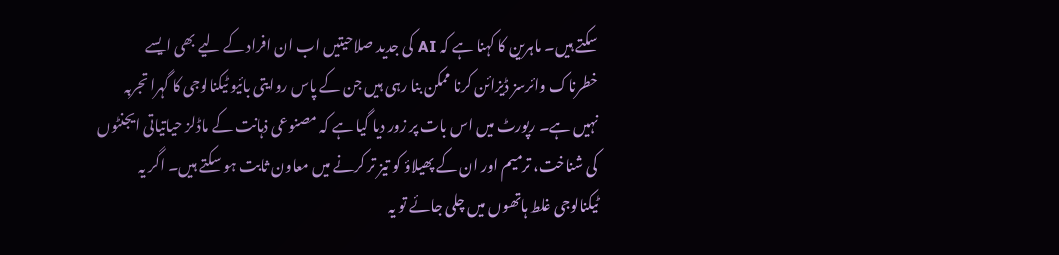سکتے ہیں۔ ماہرین کا کہنا ہے کہ AI کی جدید صلاحیتیں اب ان افراد کے لیے بھی ایسے خطرناک وائرسز ڈیزائن کرنا ممکن بنا رہی ہیں جن کے پاس روایتی بائیو ٹیکنالوجی کا گہرا تجربہ نہیں ہے۔ رپورٹ میں اس بات پر زور دیا گیا ہے کہ مصنوعی ذہانت کے ماڈلز حیاتیاتی ایجنٹوں کی شناخت، ترمیم اور ان کے پھیلاؤ کو تیز تر کرنے میں معاون ثابت ہو سکتے ہیں۔ اگر یہ ٹیکنالوجی غلط ہاتھوں میں چلی جائے تو یہ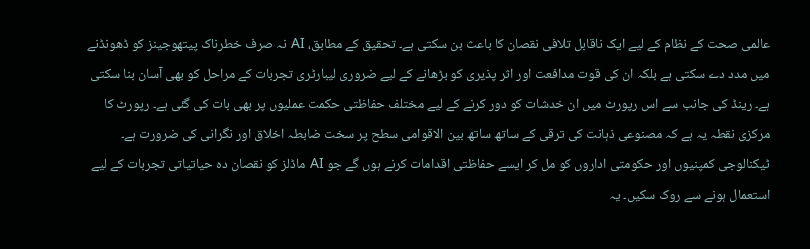عالمی صحت کے نظام کے لیے ایک ناقابل تلافی نقصان کا باعث بن سکتی ہے۔ تحقیق کے مطابق، AI نہ صرف خطرناک پیتھوجینز کو ڈھونڈنے میں مدد دے سکتی ہے بلکہ ان کی قوت مدافعت اور اثر پذیری کو بڑھانے کے لیے ضروری لیبارٹری تجربات کے مراحل کو بھی آسان بنا سکتی ہے۔ رینڈ کی جانب سے اس رپورٹ میں ان خدشات کو دور کرنے کے لیے مختلف حفاظتی حکمت عملیوں پر بھی بات کی گئی ہے۔ رپورٹ کا مرکزی نقطہ یہ ہے کہ مصنوعی ذہانت کی ترقی کے ساتھ ساتھ بین الاقوامی سطح پر سخت ضابطہ اخلاق اور نگرانی کی ضرورت ہے۔ ٹیکنالوجی کمپنیوں اور حکومتی اداروں کو مل کر ایسے حفاظتی اقدامات کرنے ہوں گے جو AI ماڈلز کو نقصان دہ حیاتیاتی تجربات کے لیے استعمال ہونے سے روک سکیں۔ یہ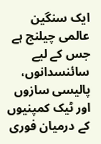ایک سنگین عالمی چیلنج ہے جس کے لیے سائنسدانوں، پالیسی سازوں اور ٹیک کمپنیوں کے درمیان فوری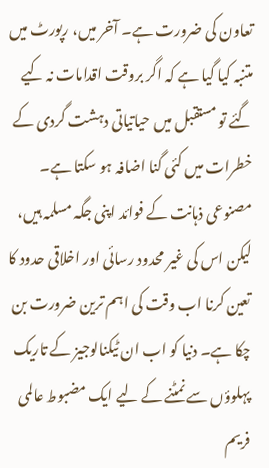تعاون کی ضرورت ہے۔ آخر میں، رپورٹ میں متنبہ کیا گیا ہے کہ اگر بروقت اقدامات نہ کیے گئے تو مستقبل میں حیاتیاتی دہشت گردی کے خطرات میں کئی گنا اضافہ ہو سکتا ہے۔ مصنوعی ذہانت کے فوائد اپنی جگہ مسلمہ ہیں، لیکن اس کی غیر محدود رسائی اور اخلاقی حدود کا تعین کرنا اب وقت کی اہم ترین ضرورت بن چکا ہے۔ دنیا کو اب ان ٹیکنالوجیز کے تاریک پہلوؤں سے نمٹنے کے لیے ایک مضبوط عالمی فریم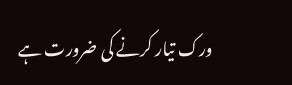ورک تیار کرنے کی ضرورت ہے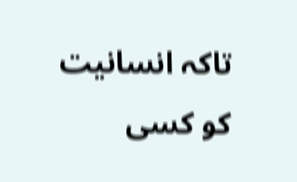تاکہ انسانیت کو کسی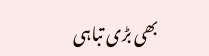بھی بڑی تباہی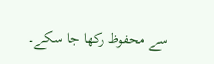سے محفوظ رکھا جا سکے۔